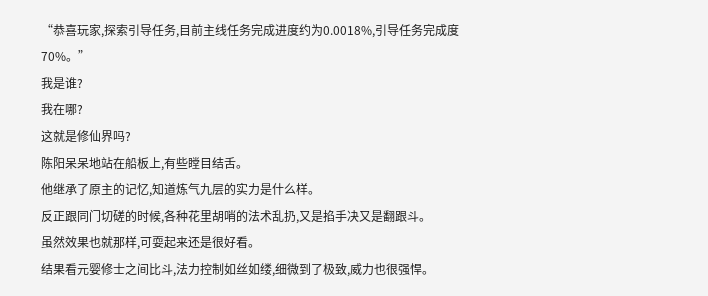“恭喜玩家,探索引导任务,目前主线任务完成进度约为0.0018%,引导任务完成度70%。”
我是谁?
我在哪?
这就是修仙界吗?
陈阳呆呆地站在船板上,有些瞠目结舌。
他继承了原主的记忆,知道炼气九层的实力是什么样。
反正跟同门切磋的时候,各种花里胡哨的法术乱扔,又是掐手决又是翻跟斗。
虽然效果也就那样,可耍起来还是很好看。
结果看元婴修士之间比斗,法力控制如丝如缕,细微到了极致,威力也很强悍。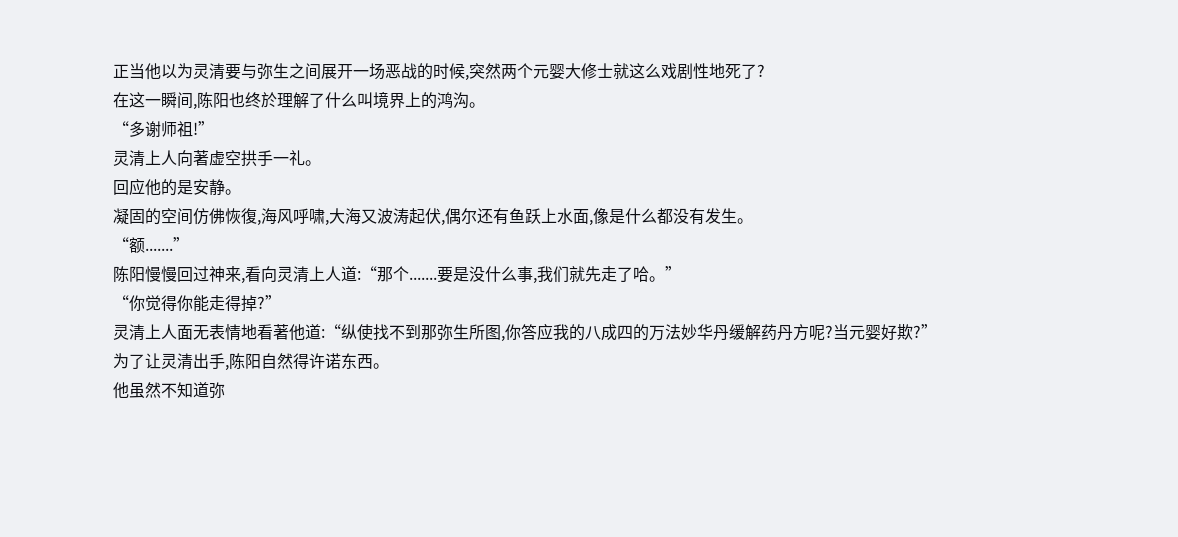正当他以为灵清要与弥生之间展开一场恶战的时候,突然两个元婴大修士就这么戏剧性地死了?
在这一瞬间,陈阳也终於理解了什么叫境界上的鸿沟。
“多谢师祖!”
灵清上人向著虚空拱手一礼。
回应他的是安静。
凝固的空间仿佛恢復,海风呼啸,大海又波涛起伏,偶尔还有鱼跃上水面,像是什么都没有发生。
“额.......”
陈阳慢慢回过神来,看向灵清上人道:“那个.......要是没什么事,我们就先走了哈。”
“你觉得你能走得掉?”
灵清上人面无表情地看著他道:“纵使找不到那弥生所图,你答应我的八成四的万法妙华丹缓解药丹方呢?当元婴好欺?”
为了让灵清出手,陈阳自然得许诺东西。
他虽然不知道弥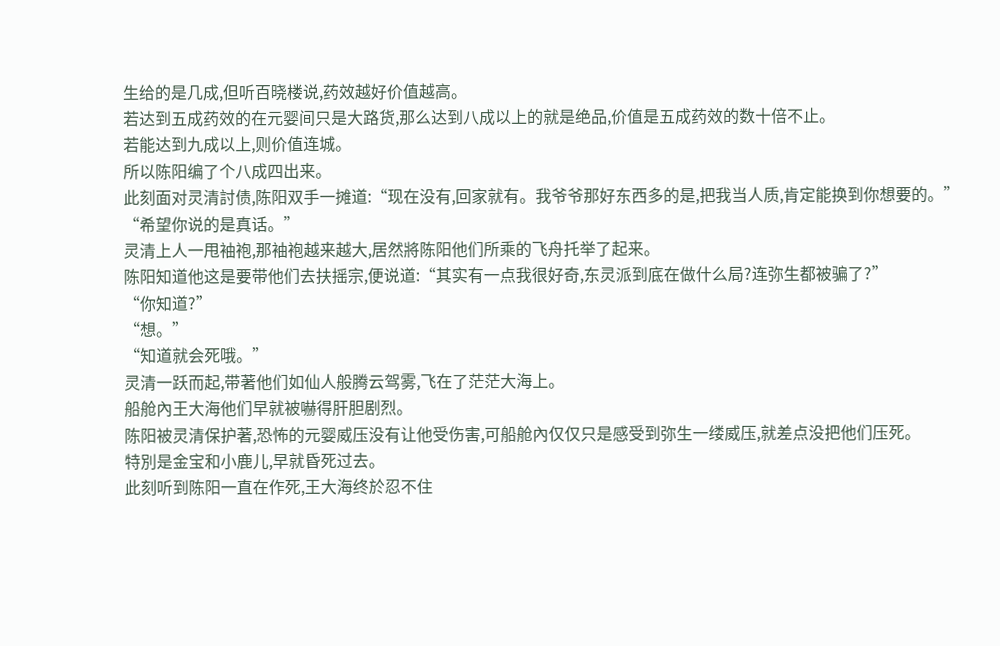生给的是几成,但听百晓楼说,药效越好价值越高。
若达到五成药效的在元婴间只是大路货,那么达到八成以上的就是绝品,价值是五成药效的数十倍不止。
若能达到九成以上,则价值连城。
所以陈阳编了个八成四出来。
此刻面对灵清討债,陈阳双手一摊道:“现在没有,回家就有。我爷爷那好东西多的是,把我当人质,肯定能换到你想要的。”
“希望你说的是真话。”
灵清上人一甩袖袍,那袖袍越来越大,居然將陈阳他们所乘的飞舟托举了起来。
陈阳知道他这是要带他们去扶摇宗,便说道:“其实有一点我很好奇,东灵派到底在做什么局?连弥生都被骗了?”
“你知道?”
“想。”
“知道就会死哦。”
灵清一跃而起,带著他们如仙人般腾云驾雾,飞在了茫茫大海上。
船舱內王大海他们早就被嚇得肝胆剧烈。
陈阳被灵清保护著,恐怖的元婴威压没有让他受伤害,可船舱內仅仅只是感受到弥生一缕威压,就差点没把他们压死。
特別是金宝和小鹿儿,早就昏死过去。
此刻听到陈阳一直在作死,王大海终於忍不住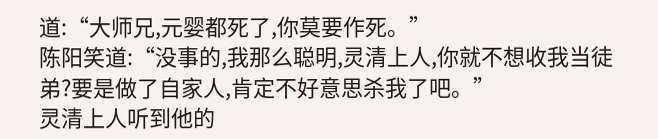道:“大师兄,元婴都死了,你莫要作死。”
陈阳笑道:“没事的,我那么聪明,灵清上人,你就不想收我当徒弟?要是做了自家人,肯定不好意思杀我了吧。”
灵清上人听到他的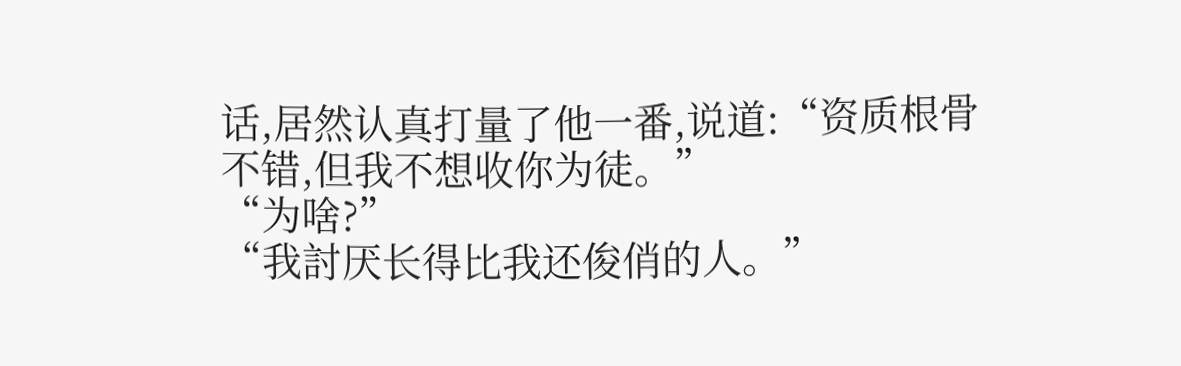话,居然认真打量了他一番,说道:“资质根骨不错,但我不想收你为徒。”
“为啥?”
“我討厌长得比我还俊俏的人。”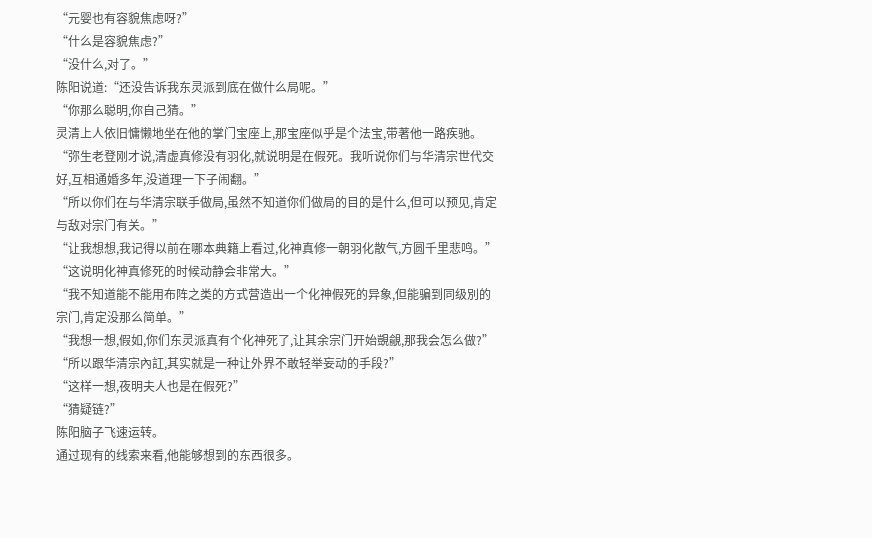“元婴也有容貌焦虑呀?”
“什么是容貌焦虑?”
“没什么,对了。”
陈阳说道:“还没告诉我东灵派到底在做什么局呢。”
“你那么聪明,你自己猜。”
灵清上人依旧慵懒地坐在他的掌门宝座上,那宝座似乎是个法宝,带著他一路疾驰。
“弥生老登刚才说,清虚真修没有羽化,就说明是在假死。我听说你们与华清宗世代交好,互相通婚多年,没道理一下子闹翻。”
“所以你们在与华清宗联手做局,虽然不知道你们做局的目的是什么,但可以预见,肯定与敌对宗门有关。”
“让我想想,我记得以前在哪本典籍上看过,化神真修一朝羽化散气,方圆千里悲鸣。”
“这说明化神真修死的时候动静会非常大。”
“我不知道能不能用布阵之类的方式营造出一个化神假死的异象,但能骗到同级別的宗门,肯定没那么简单。”
“我想一想,假如,你们东灵派真有个化神死了,让其余宗门开始覬覦,那我会怎么做?”
“所以跟华清宗內訌,其实就是一种让外界不敢轻举妄动的手段?”
“这样一想,夜明夫人也是在假死?”
“猜疑链?”
陈阳脑子飞速运转。
通过现有的线索来看,他能够想到的东西很多。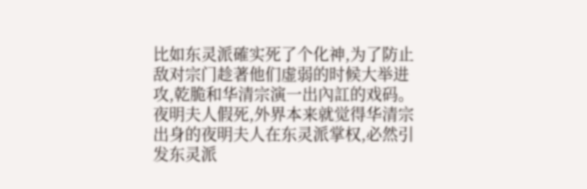比如东灵派確实死了个化神,为了防止敌对宗门趁著他们虚弱的时候大举进攻,乾脆和华清宗演一出內訌的戏码。
夜明夫人假死,外界本来就觉得华清宗出身的夜明夫人在东灵派掌权,必然引发东灵派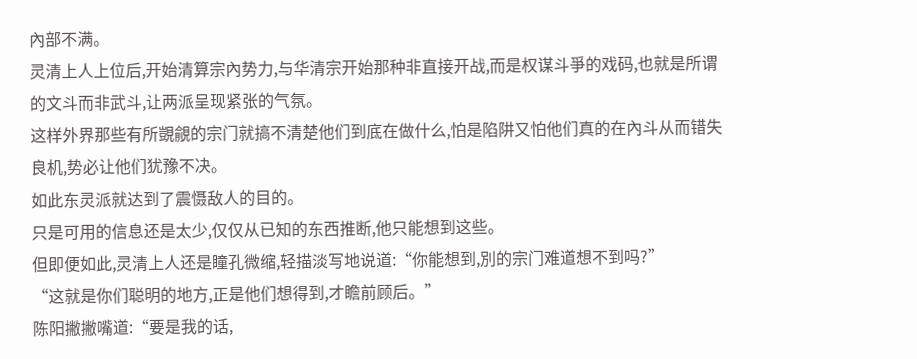內部不满。
灵清上人上位后,开始清算宗內势力,与华清宗开始那种非直接开战,而是权谋斗爭的戏码,也就是所谓的文斗而非武斗,让两派呈现紧张的气氛。
这样外界那些有所覬覦的宗门就搞不清楚他们到底在做什么,怕是陷阱又怕他们真的在內斗从而错失良机,势必让他们犹豫不决。
如此东灵派就达到了震慑敌人的目的。
只是可用的信息还是太少,仅仅从已知的东西推断,他只能想到这些。
但即便如此,灵清上人还是瞳孔微缩,轻描淡写地说道:“你能想到,別的宗门难道想不到吗?”
“这就是你们聪明的地方,正是他们想得到,才瞻前顾后。”
陈阳撇撇嘴道:“要是我的话,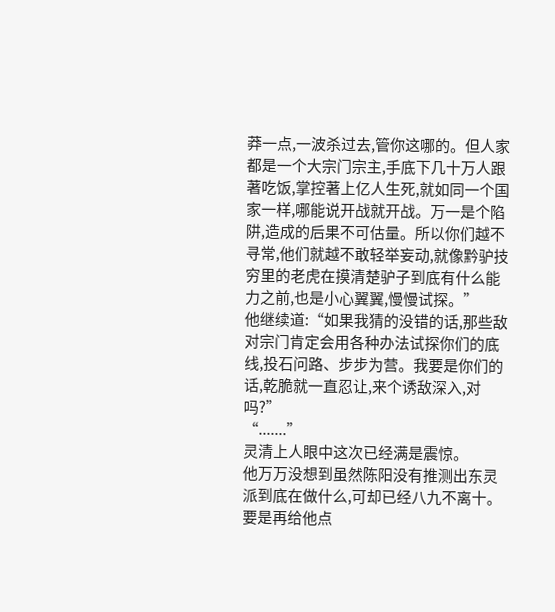莽一点,一波杀过去,管你这哪的。但人家都是一个大宗门宗主,手底下几十万人跟著吃饭,掌控著上亿人生死,就如同一个国家一样,哪能说开战就开战。万一是个陷阱,造成的后果不可估量。所以你们越不寻常,他们就越不敢轻举妄动,就像黔驴技穷里的老虎在摸清楚驴子到底有什么能力之前,也是小心翼翼,慢慢试探。”
他继续道:“如果我猜的没错的话,那些敌对宗门肯定会用各种办法试探你们的底线,投石问路、步步为营。我要是你们的话,乾脆就一直忍让,来个诱敌深入,对吗?”
“.......”
灵清上人眼中这次已经满是震惊。
他万万没想到虽然陈阳没有推测出东灵派到底在做什么,可却已经八九不离十。
要是再给他点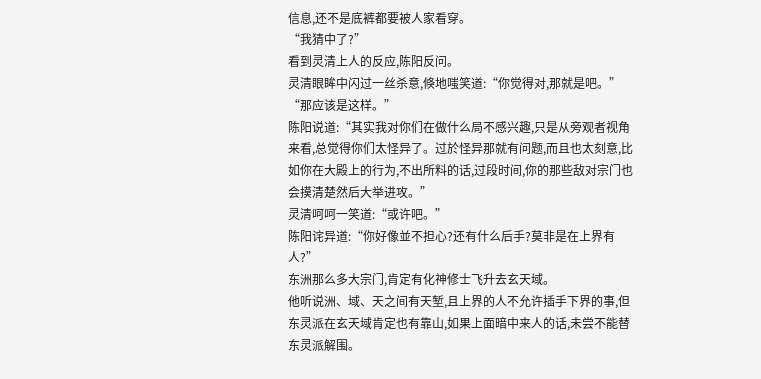信息,还不是底裤都要被人家看穿。
“我猜中了?”
看到灵清上人的反应,陈阳反问。
灵清眼眸中闪过一丝杀意,倏地嗤笑道:“你觉得对,那就是吧。”
“那应该是这样。”
陈阳说道:“其实我对你们在做什么局不感兴趣,只是从旁观者视角来看,总觉得你们太怪异了。过於怪异那就有问题,而且也太刻意,比如你在大殿上的行为,不出所料的话,过段时间,你的那些敌对宗门也会摸清楚然后大举进攻。”
灵清呵呵一笑道:“或许吧。”
陈阳诧异道:“你好像並不担心?还有什么后手?莫非是在上界有人?”
东洲那么多大宗门,肯定有化神修士飞升去玄天域。
他听说洲、域、天之间有天堑,且上界的人不允许插手下界的事,但东灵派在玄天域肯定也有靠山,如果上面暗中来人的话,未尝不能替东灵派解围。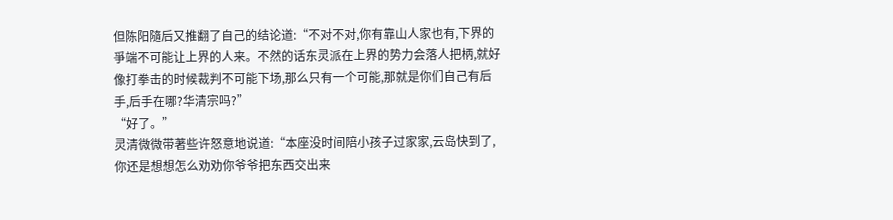但陈阳隨后又推翻了自己的结论道:“不对不对,你有靠山人家也有,下界的爭端不可能让上界的人来。不然的话东灵派在上界的势力会落人把柄,就好像打拳击的时候裁判不可能下场,那么只有一个可能,那就是你们自己有后手,后手在哪?华清宗吗?”
“好了。”
灵清微微带著些许怒意地说道:“本座没时间陪小孩子过家家,云岛快到了,你还是想想怎么劝劝你爷爷把东西交出来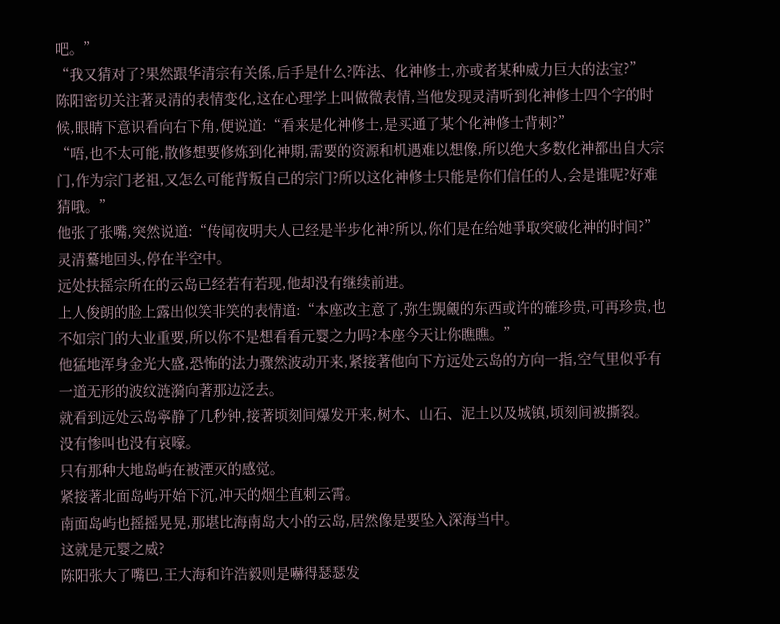吧。”
“我又猜对了?果然跟华清宗有关係,后手是什么?阵法、化神修士,亦或者某种威力巨大的法宝?”
陈阳密切关注著灵清的表情变化,这在心理学上叫做微表情,当他发现灵清听到化神修士四个字的时候,眼睛下意识看向右下角,便说道:“看来是化神修士,是买通了某个化神修士背刺?”
“唔,也不太可能,散修想要修炼到化神期,需要的资源和机遇难以想像,所以绝大多数化神都出自大宗门,作为宗门老祖,又怎么可能背叛自己的宗门?所以这化神修士只能是你们信任的人,会是谁呢?好难猜哦。”
他张了张嘴,突然说道:“传闻夜明夫人已经是半步化神?所以,你们是在给她爭取突破化神的时间?”
灵清驀地回头,停在半空中。
远处扶摇宗所在的云岛已经若有若现,他却没有继续前进。
上人俊朗的脸上露出似笑非笑的表情道:“本座改主意了,弥生覬覦的东西或许的確珍贵,可再珍贵,也不如宗门的大业重要,所以你不是想看看元婴之力吗?本座今天让你瞧瞧。”
他猛地浑身金光大盛,恐怖的法力骤然波动开来,紧接著他向下方远处云岛的方向一指,空气里似乎有一道无形的波纹涟漪向著那边泛去。
就看到远处云岛寧静了几秒钟,接著顷刻间爆发开来,树木、山石、泥土以及城镇,顷刻间被撕裂。
没有惨叫也没有哀嚎。
只有那种大地岛屿在被湮灭的感觉。
紧接著北面岛屿开始下沉,冲天的烟尘直刺云霄。
南面岛屿也摇摇晃晃,那堪比海南岛大小的云岛,居然像是要坠入深海当中。
这就是元婴之威?
陈阳张大了嘴巴,王大海和许浩毅则是嚇得瑟瑟发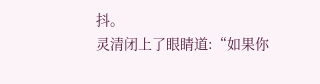抖。
灵清闭上了眼睛道:“如果你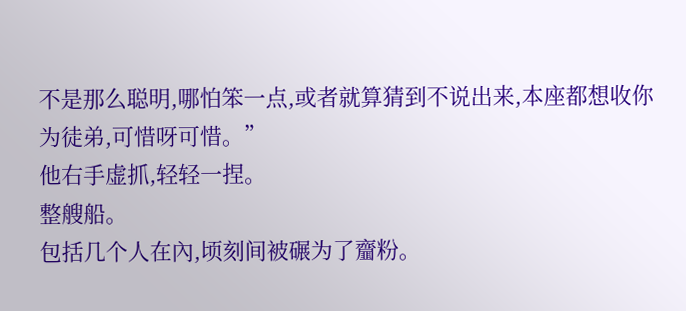不是那么聪明,哪怕笨一点,或者就算猜到不说出来,本座都想收你为徒弟,可惜呀可惜。”
他右手虚抓,轻轻一捏。
整艘船。
包括几个人在內,顷刻间被碾为了齏粉。